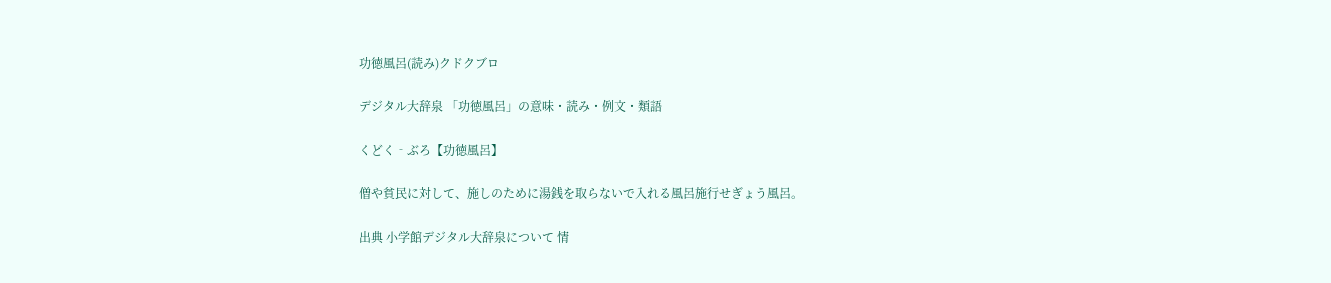功徳風呂(読み)クドクブロ

デジタル大辞泉 「功徳風呂」の意味・読み・例文・類語

くどく‐ぶろ【功徳風呂】

僧や貧民に対して、施しのために湯銭を取らないで入れる風呂施行せぎょう風呂。

出典 小学館デジタル大辞泉について 情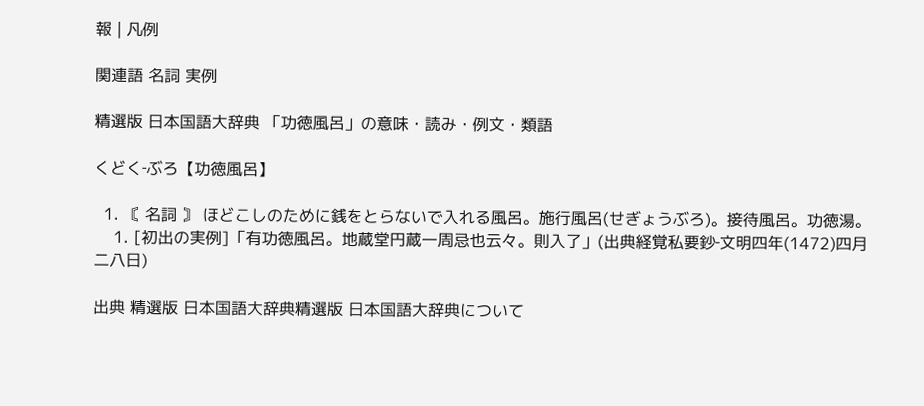報 | 凡例

関連語 名詞 実例

精選版 日本国語大辞典 「功徳風呂」の意味・読み・例文・類語

くどく‐ぶろ【功徳風呂】

  1. 〘 名詞 〙 ほどこしのために銭をとらないで入れる風呂。施行風呂(せぎょうぶろ)。接待風呂。功徳湯。
    1. [初出の実例]「有功徳風呂。地蔵堂円蔵一周忌也云々。則入了」(出典経覚私要鈔‐文明四年(1472)四月二八日)

出典 精選版 日本国語大辞典精選版 日本国語大辞典について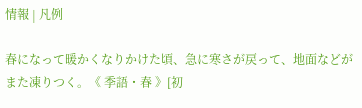情報 | 凡例

春になって暖かくなりかけた頃、急に寒さが戻って、地面などがまた凍りつく。《 季語・春 》[初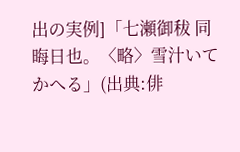出の実例]「七瀬御秡 同晦日也。〈略〉雪汁いてかへる」(出典:俳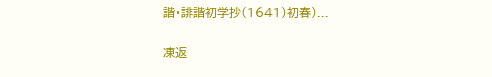諧・誹諧初学抄(1641)初春)...

凍返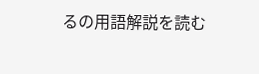るの用語解説を読む